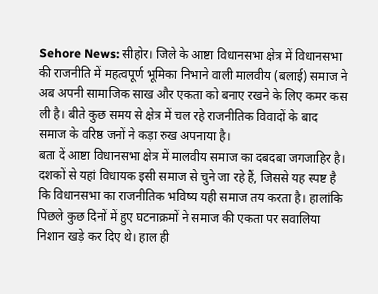Sehore News: सीहोर। जिले के आष्टा विधानसभा क्षेत्र में विधानसभा की राजनीति में महत्वपूर्ण भूमिका निभाने वाली मालवीय (बलाई) समाज ने अब अपनी सामाजिक साख और एकता को बनाए रखने के लिए कमर कस ली है। बीते कुछ समय से क्षेत्र में चल रहे राजनीतिक विवादों के बाद समाज के वरिष्ठ जनों ने कड़ा रुख अपनाया है।
बता दें आष्टा विधानसभा क्षेत्र में मालवीय समाज का दबदबा जगजाहिर है। दशकों से यहां विधायक इसी समाज से चुने जा रहे हैं, जिससे यह स्पष्ट है कि विधानसभा का राजनीतिक भविष्य यही समाज तय करता है। हालांकि पिछले कुछ दिनों में हुए घटनाक्रमों ने समाज की एकता पर सवालिया निशान खड़े कर दिए थे। हाल ही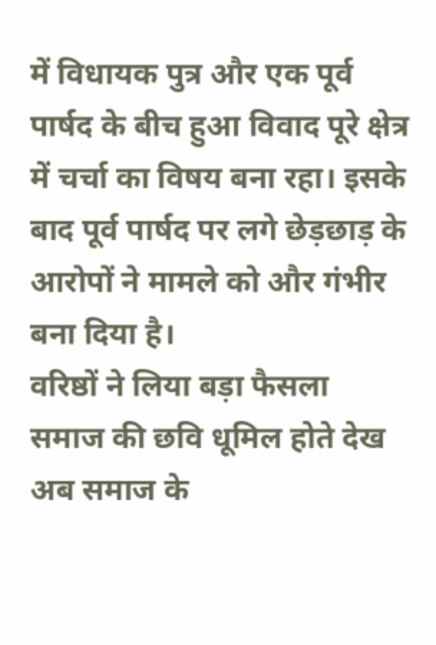में विधायक पुत्र और एक पूर्व पार्षद के बीच हुआ विवाद पूरे क्षेत्र में चर्चा का विषय बना रहा। इसके बाद पूर्व पार्षद पर लगे छेड़छाड़ के आरोपों ने मामले को और गंभीर बना दिया है।
वरिष्ठों ने लिया बड़ा फैसला
समाज की छवि धूमिल होते देख अब समाज के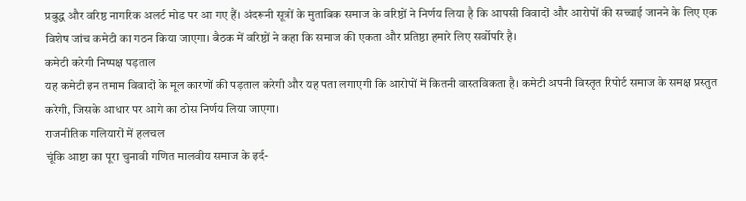प्रबुद्ध और वरिष्ठ नागरिक अलर्ट मोड पर आ गए हैं। अंदरूनी सूत्रों के मुताबिक समाज के वरिष्ठों ने निर्णय लिया है कि आपसी विवादों और आरोपों की सच्चाई जानने के लिए एक विशेष जांच कमेटी का गठन किया जाएगा। बैठक में वरिष्ठों ने कहा कि समाज की एकता और प्रतिष्ठा हमारे लिए सर्वोपरि है।
कमेटी करेगी निष्पक्ष पड़ताल
यह कमेटी इन तमाम विवादों के मूल कारणों की पड़ताल करेगी और यह पता लगाएगी कि आरोपों में कितनी वास्तविकता है। कमेटी अपनी विस्तृत रिपोर्ट समाज के समक्ष प्रस्तुत करेगी, जिसके आधार पर आगे का ठोस निर्णय लिया जाएगा।
राजनीतिक गलियारों में हलचल
चूंकि आष्टा का पूरा चुनावी गणित मालवीय समाज के इर्द-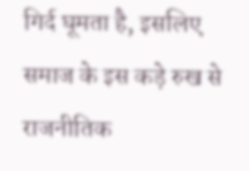गिर्द घूमता है, इसलिए समाज के इस कड़े रुख से राजनीतिक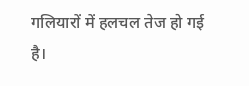गलियारों में हलचल तेज हो गई है।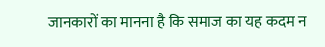जानकारों का मानना है कि समाज का यह कदम न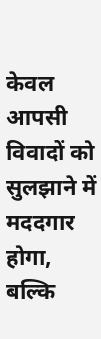केवल आपसी विवादों को सुलझाने में मददगार होगा, बल्कि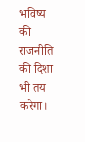भविष्य की राजनीति की दिशा भी तय करेगा।